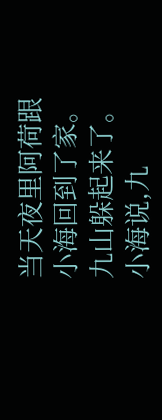当天夜里阿荷跟小海回到了家。九山躲起来了。
小海说,九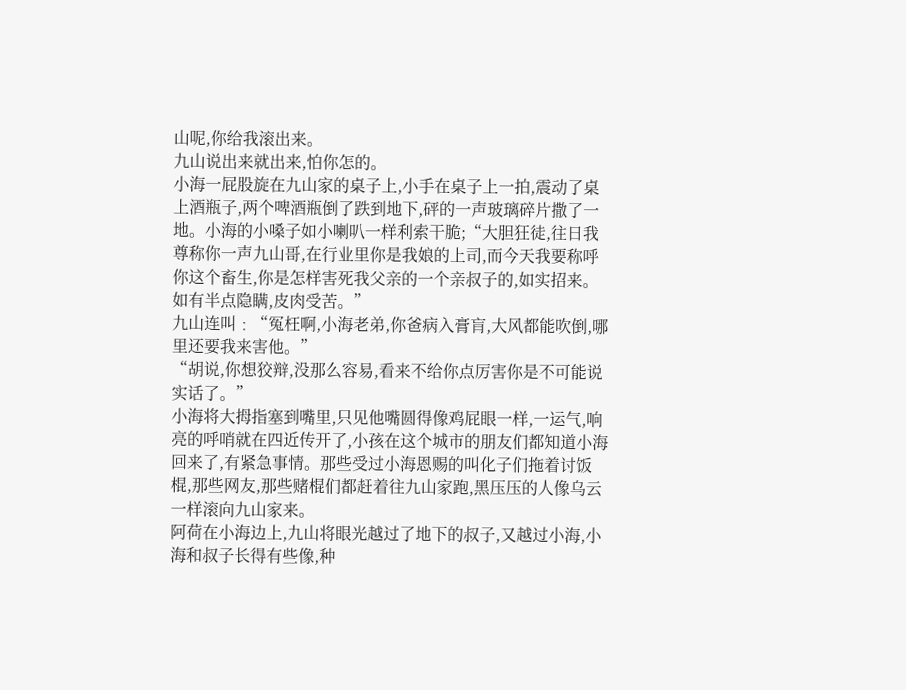山呢,你给我滚出来。
九山说出来就出来,怕你怎的。
小海一屁股旋在九山家的桌子上,小手在桌子上一拍,震动了桌上酒瓶子,两个啤酒瓶倒了跌到地下,砰的一声玻璃碎片撒了一地。小海的小嗓子如小喇叭一样利索干脆;“大胆狂徒,往日我尊称你一声九山哥,在行业里你是我娘的上司,而今天我要称呼你这个畜生,你是怎样害死我父亲的一个亲叔子的,如实招来。如有半点隐瞒,皮肉受苦。”
九山连叫﹕“冤枉啊,小海老弟,你爸病入膏肓,大风都能吹倒,哪里还要我来害他。”
“胡说,你想狡辩,没那么容易,看来不给你点厉害你是不可能说实话了。”
小海将大拇指塞到嘴里,只见他嘴圆得像鸡屁眼一样,一运气,响亮的呼哨就在四近传开了,小孩在这个城市的朋友们都知道小海回来了,有紧急事情。那些受过小海恩赐的叫化子们拖着讨饭棍,那些网友,那些赌棍们都赶着往九山家跑,黑压压的人像乌云一样滚向九山家来。
阿荷在小海边上,九山将眼光越过了地下的叔子,又越过小海,小海和叔子长得有些像,种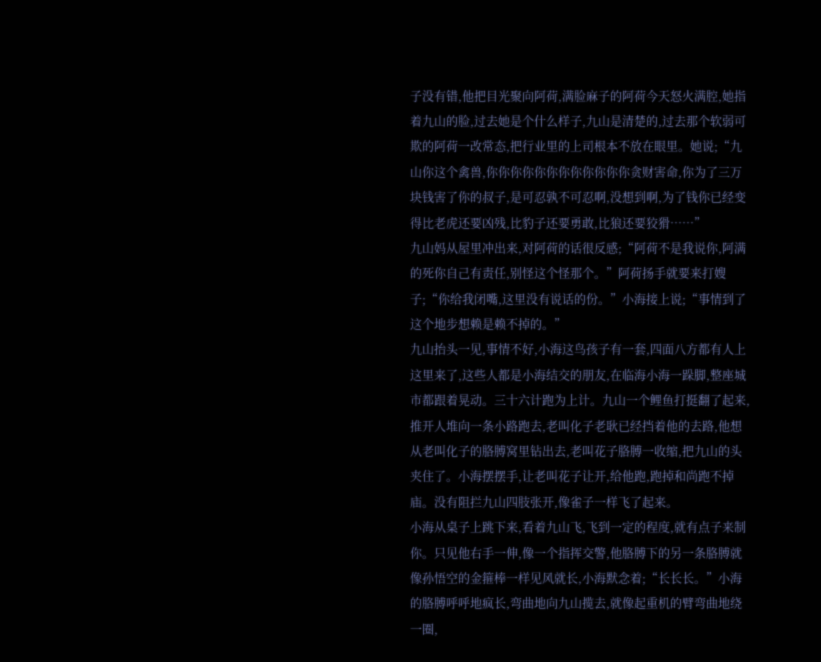子没有错,他把目光聚向阿荷,满脸麻子的阿荷今天怒火满腔,她指着九山的脸,过去她是个什么样子,九山是清楚的,过去那个软弱可欺的阿荷一改常态,把行业里的上司根本不放在眼里。她说;“九山你这个禽兽,你你你你你你你你你你你你贪财害命,你为了三万块钱害了你的叔子,是可忍孰不可忍啊,没想到啊,为了钱你已经变得比老虎还要凶残,比豹子还要勇敢,比狼还要狡猾……”
九山妈从屋里冲出来,对阿荷的话很反感;“阿荷不是我说你,阿满的死你自己有责任,别怪这个怪那个。”阿荷扬手就要来打嫂子;“你给我闭嘴,这里没有说话的份。”小海接上说;“事情到了这个地步想赖是赖不掉的。”
九山抬头一见,事情不好,小海这鸟孩子有一套,四面八方都有人上这里来了,这些人都是小海结交的朋友,在临海小海一跺脚,整座城市都跟着晃动。三十六计跑为上计。九山一个鲤鱼打挺翻了起来,推开人堆向一条小路跑去,老叫化子老耿已经挡着他的去路,他想从老叫化子的胳膊窝里钻出去,老叫花子胳膊一收缩,把九山的头夹住了。小海摆摆手,让老叫花子让开,给他跑,跑掉和尚跑不掉庙。没有阻拦九山四肢张开,像雀子一样飞了起来。
小海从桌子上跳下来,看着九山飞,飞到一定的程度,就有点子来制你。只见他右手一伸,像一个指挥交警,他胳膊下的另一条胳膊就像孙悟空的金箍棒一样见风就长,小海默念着;“长长长。”小海的胳膊呼呼地疯长,弯曲地向九山揽去,就像起重机的臂弯曲地绕一圈,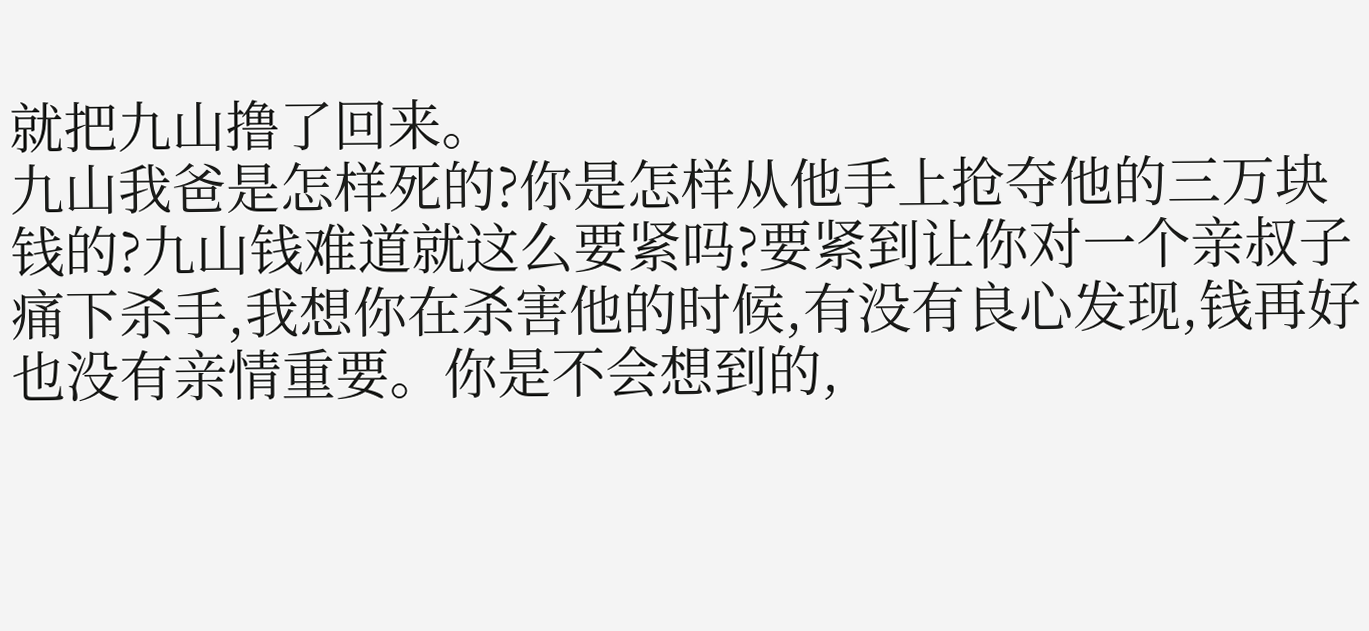就把九山撸了回来。
九山我爸是怎样死的?你是怎样从他手上抢夺他的三万块钱的?九山钱难道就这么要紧吗?要紧到让你对一个亲叔子痛下杀手,我想你在杀害他的时候,有没有良心发现,钱再好也没有亲情重要。你是不会想到的,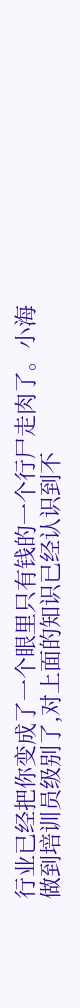行业已经把你变成了一个眼里只有钱的一个行尸走肉了。小海做到培训员级别了,对上面的知识已经认识到不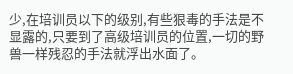少,在培训员以下的级别,有些狠毒的手法是不显露的,只要到了高级培训员的位置,一切的野兽一样残忍的手法就浮出水面了。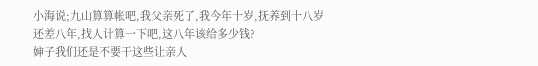小海说;九山算算帐吧,我父亲死了,我今年十岁,抚养到十八岁还差八年,找人计算一下吧,这八年该给多少钱?
婶子我们还是不要干这些让亲人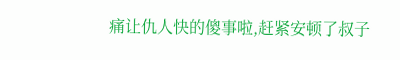痛让仇人快的傻事啦,赶紧安顿了叔子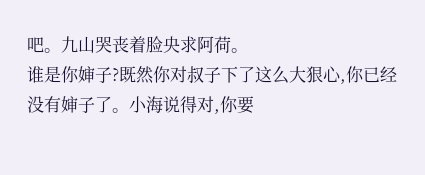吧。九山哭丧着脸央求阿荷。
谁是你婶子?既然你对叔子下了这么大狠心,你已经没有婶子了。小海说得对,你要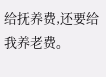给抚养费,还要给我养老费。